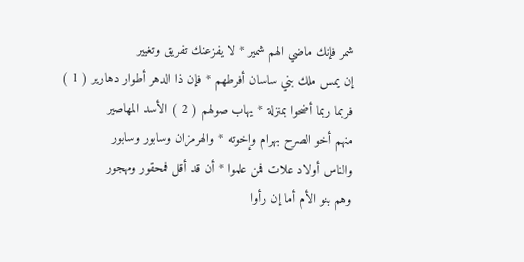شمر فإنك ماضي الهم شمير * لا يفزعنك تفريق وتغيير
إن يمس ملك بني ساسان أفرطهم * فإن ذا الدهر أطوار دهارير ( 1 )
فربما ربما أضحوا بمنزلة * يهاب صولهم ( 2 ) الأسد المهاصير
منهم أخو الصرح بهرام وإخوته * والهرمزان وسابور وسابور
والناس أولاد علات فمن علموا * أن قد أقل فمحقور ومهجور
وهم بنو الأم أما إن رأوا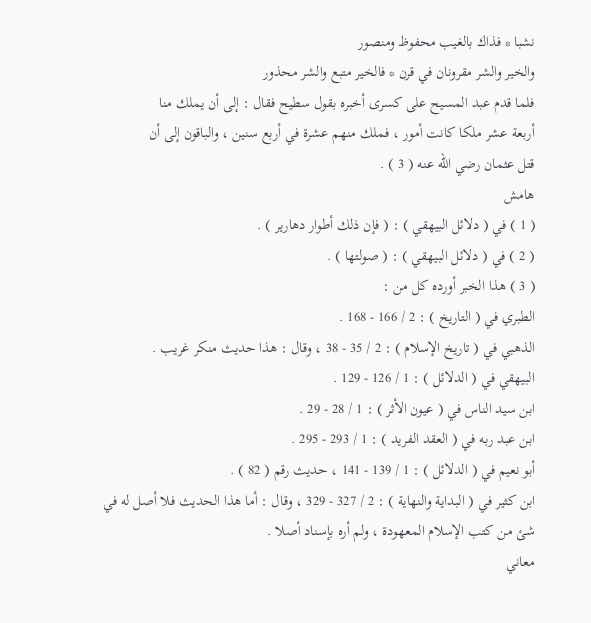نشبا * فذاك بالغيب محفوظ ومنصور
والخير والشر مقرونان في قرن * فالخير متبع والشر محذور
فلما قدم عبد المسيح على كسرى أخبره بقول سطيح فقال : إلى أن يملك منا
أربعة عشر ملكا كانت أمور ، فملك منهم عشرة في أربع سنين ، والباقون إلى أن
قتل عثمان رضي الله عنه ( 3 ) .
هامش
( 1 ) في ( دلائل البيهقي ) : ( فإن ذلك أطوار دهارير ) .
( 2 ) في ( دلائل البيهقي ) : ( صولتها ) .
( 3 ) هذا الخبر أورده كل من :
الطبري في ( التاريخ ) : 2 / 166 - 168 .
الذهبي في ( تاريخ الإسلام ) : 2 / 35 - 38 ، وقال : هذا حديث منكر غريب .
البيهقي في ( الدلائل ) : 1 / 126 - 129 .
ابن سيد الناس في ( عيون الأثر ) : 1 / 28 - 29 .
ابن عبد ربه في ( العقد الفريد ) : 1 / 293 - 295 .
أبو نعيم في ( الدلائل ) : 1 / 139 - 141 ، حديث رقم ( 82 ) .
ابن كثير في ( البداية والنهاية ) : 2 / 327 - 329 ، وقال : أما هذا الحديث فلا أصل له في
شئ من كتب الإسلام المعهودة ، ولم أره بإسناد أصلا .
معاني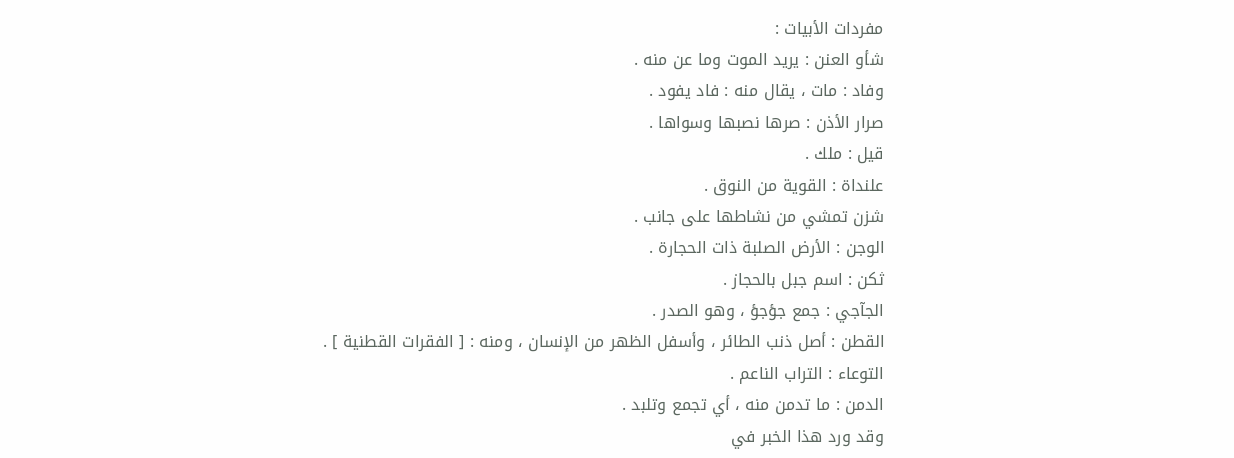مفردات الأبيات :
شأو العنن : يريد الموت وما عن منه .
وفاد : مات ، يقال منه : فاد يفود .
صرار الأذن : صرها نصبها وسواها .
قيل : ملك .
علنداة : القوية من النوق .
شزن تمشي من نشاطها على جانب .
الوجن : الأرض الصلبة ذات الحجارة .
ثكن : اسم جبل بالحجاز .
الجآجي : جمع جؤجؤ ، وهو الصدر .
القطن : أصل ذنب الطائر ، وأسفل الظهر من الإنسان ، ومنه : [ الفقرات القطنية ] .
التوعاء : التراب الناعم .
الدمن : ما تدمن منه ، أي تجمع وتلبد .
وقد ورد هذا الخبر في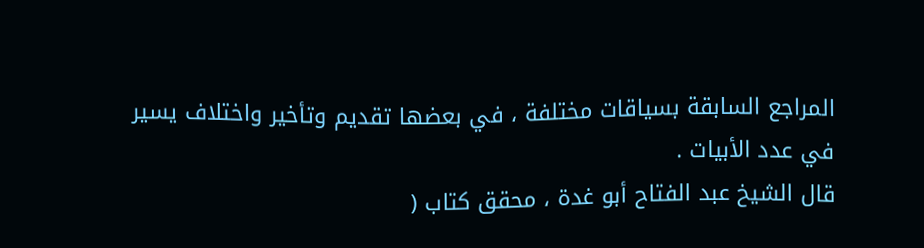المراجع السابقة بسياقات مختلفة ، في بعضها تقديم وتأخير واختلاف يسير
في عدد الأبيات .
قال الشيخ عبد الفتاح أبو غدة ، محقق كتاب (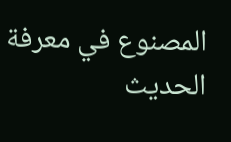المصنوع في معرفة الحديث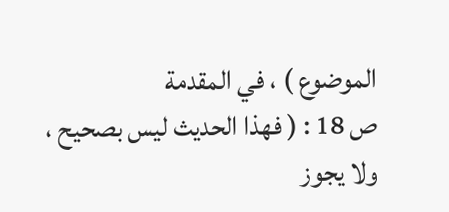الموضوع ) ، في المقدمة
ص 18 : ( فهذا الحديث ليس بصحيح ، ولا يجوز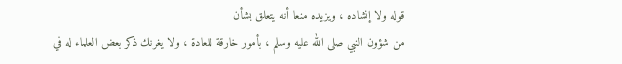قوله ولا إنشاده ، ويزيده منعا أنه يتعلق بشأن
من شؤون النبي صلى الله عليه وسلم ، بأمور خارقة للعادة ، ولا يغرنك ذكر بعض العلماء له في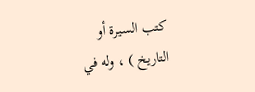كتب السيرة أو
التاريخ ) ، وله في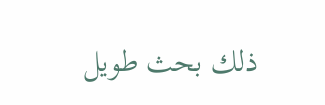ذلك بحث طويل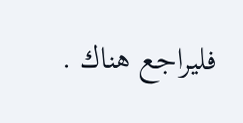فليراجع هناك .